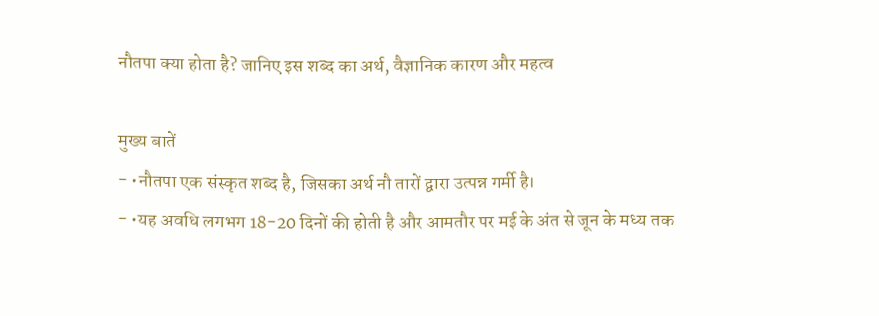नौतपा क्या होता है? जानिए इस शब्द का अर्थ, वैज्ञानिक कारण और महत्व

मुख्य बातें
- •नौतपा एक संस्कृत शब्द है, जिसका अर्थ नौ तारों द्वारा उत्पन्न गर्मी है।
- •यह अवधि लगभग 18-20 दिनों की होती है और आमतौर पर मई के अंत से जून के मध्य तक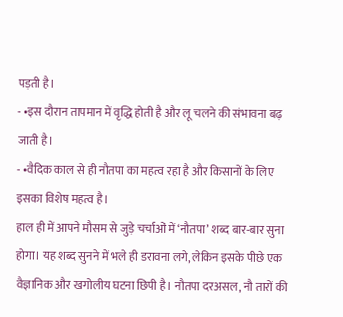पड़ती है।
- •इस दौरान तापमान में वृद्धि होती है और लू चलने की संभावना बढ़ जाती है।
- •वैदिक काल से ही नौतपा का महत्व रहा है और किसानों के लिए इसका विशेष महत्व है।
हाल ही में आपने मौसम से जुड़े चर्चाओं में ‘नौतपा’ शब्द बार-बार सुना होगा। यह शब्द सुनने में भले ही डरावना लगे, लेकिन इसके पीछे एक वैज्ञानिक और खगोलीय घटना छिपी है। नौतपा दरअसल, नौ तारों की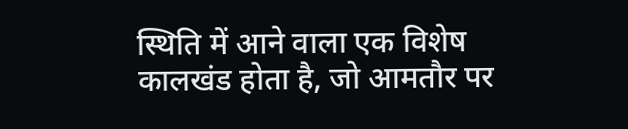स्थिति में आने वाला एक विशेष कालखंड होता है, जो आमतौर पर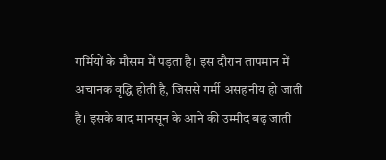गर्मियों के मौसम में पड़ता है। इस दौरान तापमान में अचानक वृद्धि होती है, जिससे गर्मी असहनीय हो जाती है। इसके बाद मानसून के आने की उम्मीद बढ़ जाती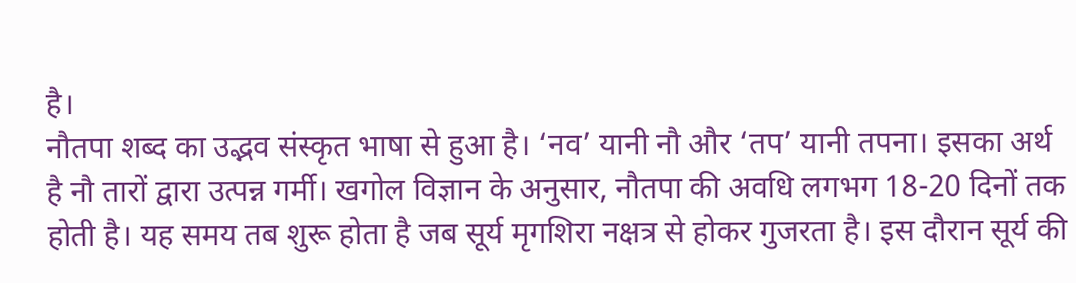है।
नौतपा शब्द का उद्भव संस्कृत भाषा से हुआ है। ‘नव’ यानी नौ और ‘तप’ यानी तपना। इसका अर्थ है नौ तारों द्वारा उत्पन्न गर्मी। खगोल विज्ञान के अनुसार, नौतपा की अवधि लगभग 18-20 दिनों तक होती है। यह समय तब शुरू होता है जब सूर्य मृगशिरा नक्षत्र से होकर गुजरता है। इस दौरान सूर्य की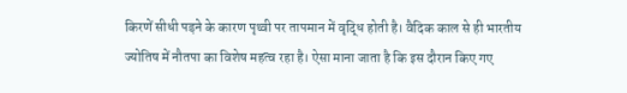किरणें सीधी पड़ने के कारण पृथ्वी पर तापमान में वृद्धि होती है। वैदिक काल से ही भारतीय ज्योतिष में नौतपा का विशेष महत्व रहा है। ऐसा माना जाता है कि इस दौरान किए गए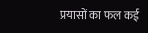प्रयासों का फल कई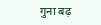गुना बढ़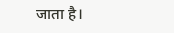जाता है।